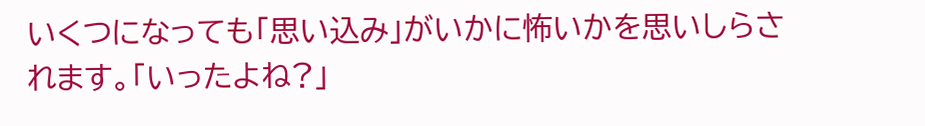いくつになっても「思い込み」がいかに怖いかを思いしらされます。「いったよね?」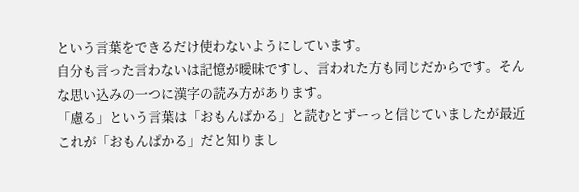という言葉をできるだけ使わないようにしています。
自分も言った言わないは記憶が曖昧ですし、言われた方も同じだからです。そんな思い込みの一つに漢字の読み方があります。
「慮る」という言葉は「おもんばかる」と読むとずーっと信じていましたが最近これが「おもんぱかる」だと知りまし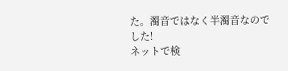た。濁音ではなく半濁音なのでした!
ネットで検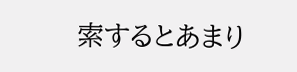索するとあまり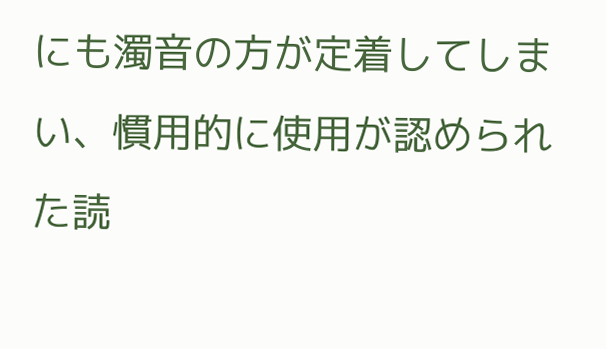にも濁音の方が定着してしまい、慣用的に使用が認められた読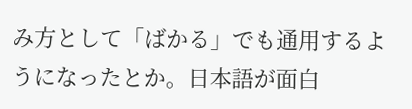み方として「ばかる」でも通用するようになったとか。日本語が面白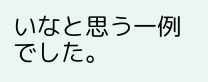いなと思う一例でした。